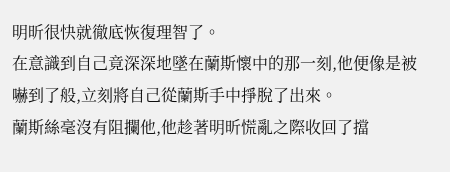明昕很快就徹底恢復理智了。
在意識到自己竟深深地墜在蘭斯懷中的那一刻,他便像是被嚇到了般,立刻將自己從蘭斯手中掙脫了出來。
蘭斯絲毫沒有阻攔他,他趁著明昕慌亂之際收回了擋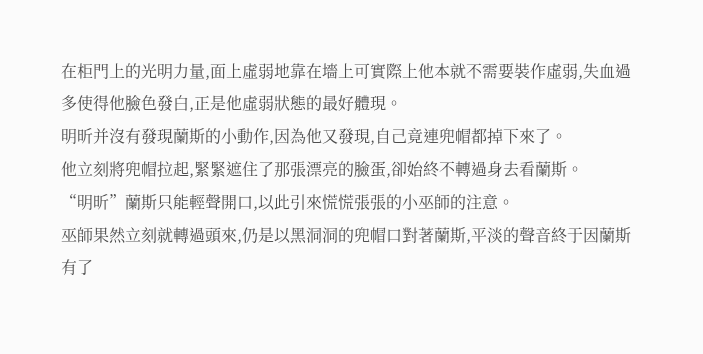在柜門上的光明力量,面上虛弱地靠在墻上可實際上他本就不需要裝作虛弱,失血過多使得他臉色發白,正是他虛弱狀態的最好體現。
明昕并沒有發現蘭斯的小動作,因為他又發現,自己竟連兜帽都掉下來了。
他立刻將兜帽拉起,緊緊遮住了那張漂亮的臉蛋,卻始終不轉過身去看蘭斯。
“明昕”蘭斯只能輕聲開口,以此引來慌慌張張的小巫師的注意。
巫師果然立刻就轉過頭來,仍是以黑洞洞的兜帽口對著蘭斯,平淡的聲音終于因蘭斯有了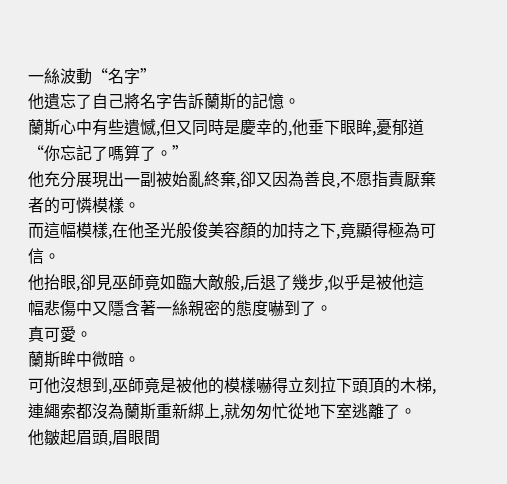一絲波動“名字”
他遺忘了自己將名字告訴蘭斯的記憶。
蘭斯心中有些遺憾,但又同時是慶幸的,他垂下眼眸,憂郁道“你忘記了嗎算了。”
他充分展現出一副被始亂終棄,卻又因為善良,不愿指責厭棄者的可憐模樣。
而這幅模樣,在他圣光般俊美容顏的加持之下,竟顯得極為可信。
他抬眼,卻見巫師竟如臨大敵般,后退了幾步,似乎是被他這幅悲傷中又隱含著一絲親密的態度嚇到了。
真可愛。
蘭斯眸中微暗。
可他沒想到,巫師竟是被他的模樣嚇得立刻拉下頭頂的木梯,連繩索都沒為蘭斯重新綁上,就匆匆忙從地下室逃離了。
他皺起眉頭,眉眼間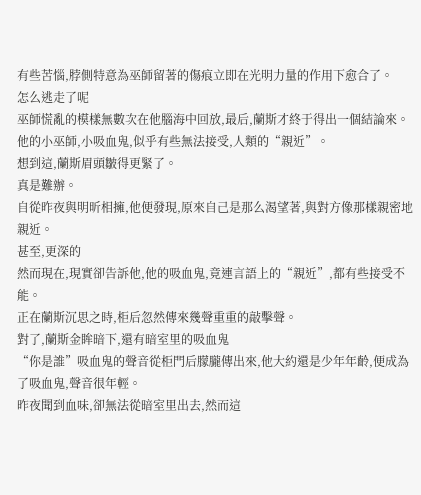有些苦惱,脖側特意為巫師留著的傷痕立即在光明力量的作用下愈合了。
怎么逃走了呢
巫師慌亂的模樣無數次在他腦海中回放,最后,蘭斯才終于得出一個結論來。
他的小巫師,小吸血鬼,似乎有些無法接受,人類的“親近”。
想到這,蘭斯眉頭皺得更緊了。
真是難辦。
自從昨夜與明昕相擁,他便發現,原來自己是那么渴望著,與對方像那樣親密地親近。
甚至,更深的
然而現在,現實卻告訴他,他的吸血鬼,竟連言語上的“親近”,都有些接受不能。
正在蘭斯沉思之時,柜后忽然傳來幾聲重重的敲擊聲。
對了,蘭斯金眸暗下,還有暗室里的吸血鬼
“你是誰”吸血鬼的聲音從柜門后朦朧傳出來,他大約還是少年年齡,便成為了吸血鬼,聲音很年輕。
昨夜聞到血味,卻無法從暗室里出去,然而這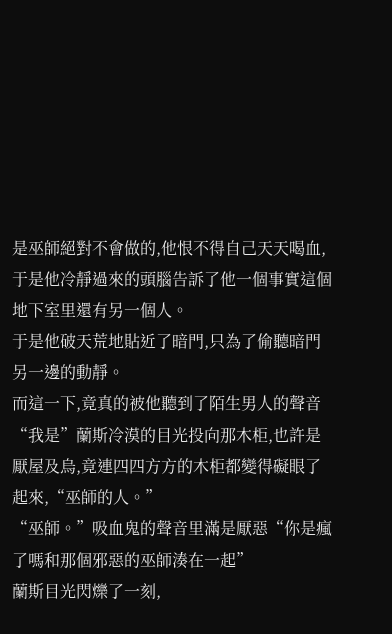是巫師絕對不會做的,他恨不得自己天天喝血,于是他冷靜過來的頭腦告訴了他一個事實這個地下室里還有另一個人。
于是他破天荒地貼近了暗門,只為了偷聽暗門另一邊的動靜。
而這一下,竟真的被他聽到了陌生男人的聲音
“我是”蘭斯冷漠的目光投向那木柜,也許是厭屋及烏,竟連四四方方的木柜都變得礙眼了起來,“巫師的人。”
“巫師。”吸血鬼的聲音里滿是厭惡“你是瘋了嗎和那個邪惡的巫師湊在一起”
蘭斯目光閃爍了一刻,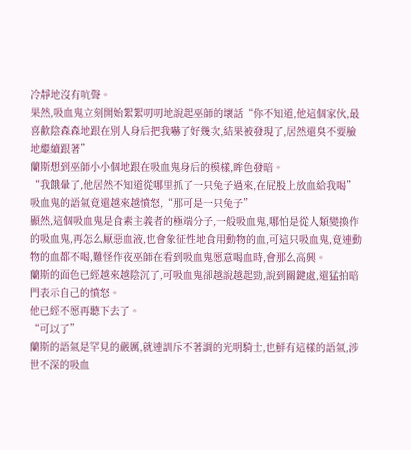冷靜地沒有吭聲。
果然,吸血鬼立刻開始絮絮叨叨地說起巫師的壞話“你不知道,他這個家伙,最喜歡陰森森地跟在別人身后把我嚇了好幾次,結果被發現了,居然還臭不要臉地繼續跟著”
蘭斯想到巫師小小個地跟在吸血鬼身后的模樣,眸色發暗。
“我餓暈了,他居然不知道從哪里抓了一只兔子過來,在屁股上放血給我喝”吸血鬼的語氣竟還越來越憤怒,“那可是一只兔子”
顯然,這個吸血鬼是食素主義者的極端分子,一般吸血鬼,哪怕是從人類變換作的吸血鬼,再怎么厭惡血液,也會象征性地食用動物的血,可這只吸血鬼,竟連動物的血都不喝,難怪作夜巫師在看到吸血鬼愿意喝血時,會那么高興。
蘭斯的面色已經越來越陰沉了,可吸血鬼卻越說越起勁,說到關鍵處,還猛拍暗門表示自己的憤怒。
他已經不愿再聽下去了。
“可以了”
蘭斯的語氣是罕見的嚴厲,就連訓斥不著調的光明騎士,也鮮有這樣的語氣,涉世不深的吸血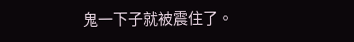鬼一下子就被震住了。